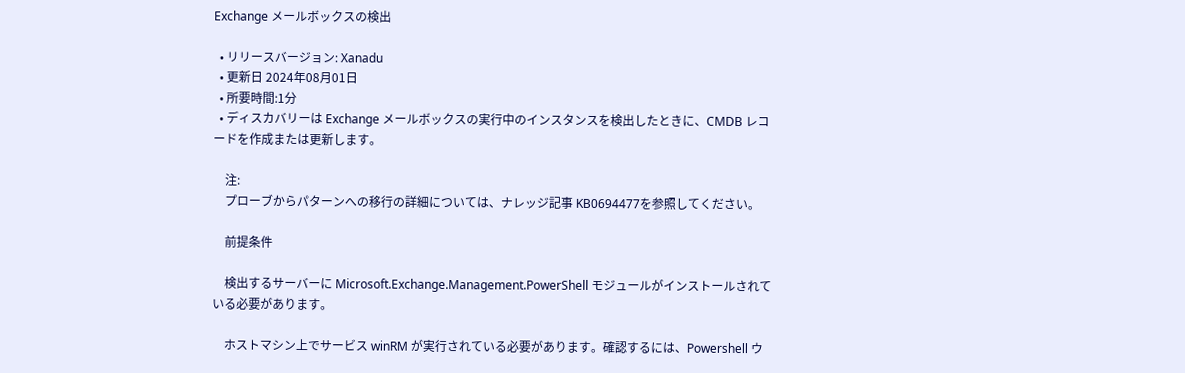Exchange メールボックスの検出

  • リリースバージョン: Xanadu
  • 更新日 2024年08月01日
  • 所要時間:1分
  • ディスカバリーは Exchange メールボックスの実行中のインスタンスを検出したときに、CMDB レコードを作成または更新します。

    注:
    プローブからパターンへの移行の詳細については、ナレッジ記事 KB0694477を参照してください。

    前提条件

    検出するサーバーに Microsoft.Exchange.Management.PowerShell モジュールがインストールされている必要があります。

    ホストマシン上でサービス winRM が実行されている必要があります。確認するには、Powershell ウ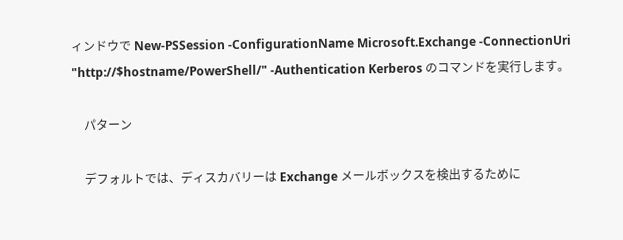ィンドウで New-PSSession -ConfigurationName Microsoft.Exchange -ConnectionUri "http://$hostname/PowerShell/" -Authentication Kerberos のコマンドを実行します。

    パターン

    デフォルトでは、ディスカバリーは Exchange メールボックスを検出するために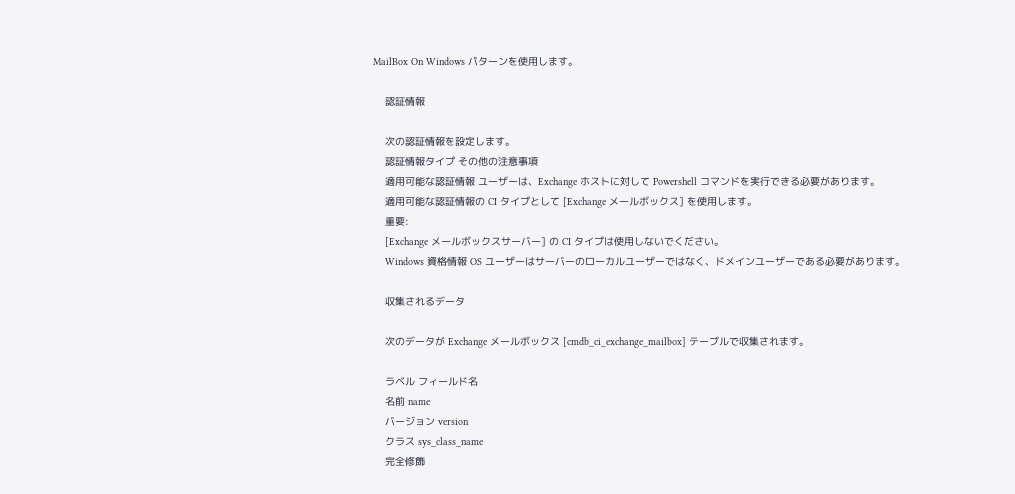MailBox On Windows パターンを使用します。

    認証情報

    次の認証情報を設定します。
    認証情報タイプ その他の注意事項
    適用可能な認証情報 ユーザーは、Exchange ホストに対して Powershell コマンドを実行できる必要があります。
    適用可能な認証情報の CI タイプとして [Exchange メールボックス] を使用します。
    重要:
    [Exchange メールボックスサーバー] の CI タイプは使用しないでください。
    Windows 資格情報 OS ユーザーはサーバーのローカルユーザーではなく、ドメインユーザーである必要があります。

    収集されるデータ

    次のデータが Exchange メールボックス [cmdb_ci_exchange_mailbox] テーブルで収集されます。

    ラベル フィールド名
    名前 name
    バージョン version
    クラス sys_class_name
    完全修飾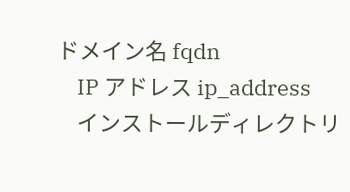ドメイン名 fqdn
    IP アドレス ip_address
    インストールディレクトリ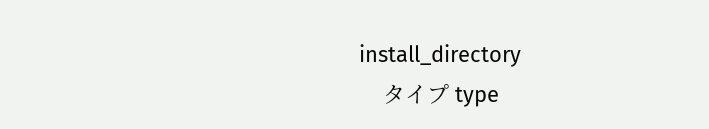install_directory
    タイプ type